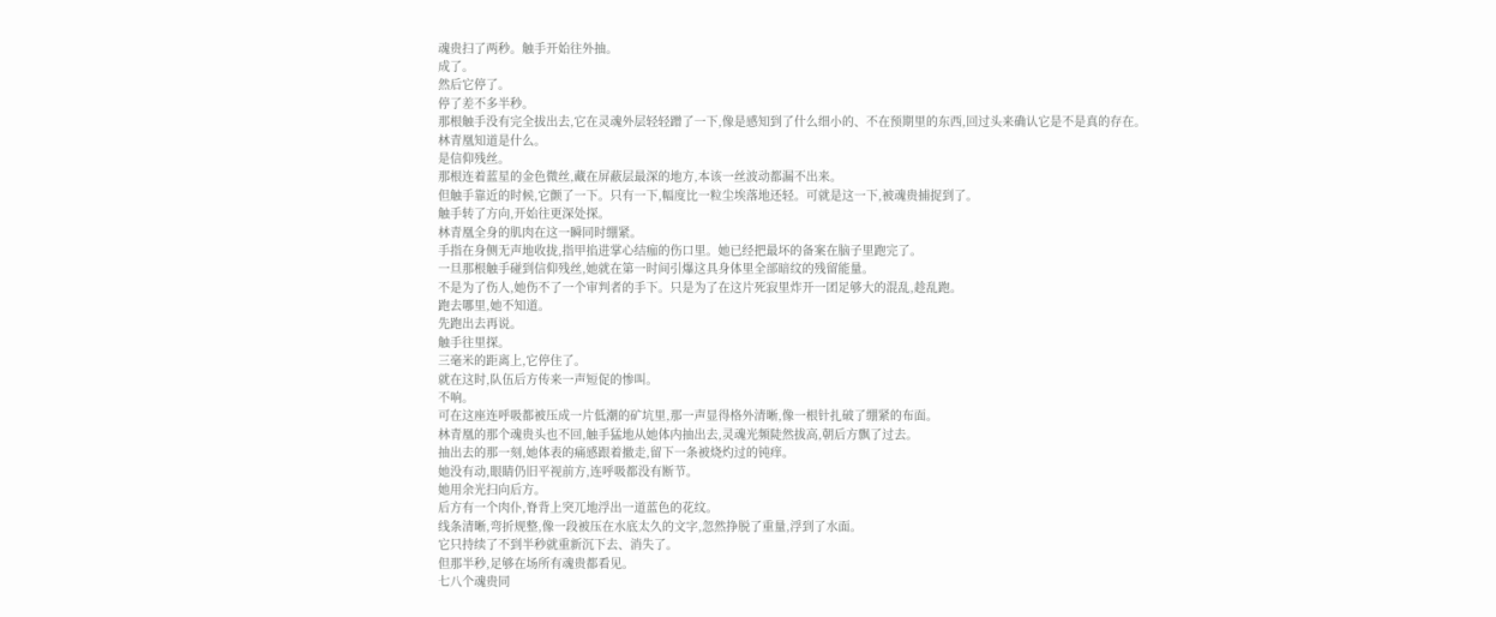魂贵扫了两秒。触手开始往外抽。
成了。
然后它停了。
停了差不多半秒。
那根触手没有完全拔出去,它在灵魂外层轻轻蹭了一下,像是感知到了什么细小的、不在预期里的东西,回过头来确认它是不是真的存在。
林青凰知道是什么。
是信仰残丝。
那根连着蓝星的金色微丝,藏在屏蔽层最深的地方,本该一丝波动都漏不出来。
但触手靠近的时候,它颤了一下。只有一下,幅度比一粒尘埃落地还轻。可就是这一下,被魂贵捕捉到了。
触手转了方向,开始往更深处探。
林青凰全身的肌肉在这一瞬同时绷紧。
手指在身侧无声地收拢,指甲掐进掌心结痂的伤口里。她已经把最坏的备案在脑子里跑完了。
一旦那根触手碰到信仰残丝,她就在第一时间引爆这具身体里全部暗纹的残留能量。
不是为了伤人,她伤不了一个审判者的手下。只是为了在这片死寂里炸开一团足够大的混乱,趁乱跑。
跑去哪里,她不知道。
先跑出去再说。
触手往里探。
三毫米的距离上,它停住了。
就在这时,队伍后方传来一声短促的惨叫。
不响。
可在这座连呼吸都被压成一片低潮的矿坑里,那一声显得格外清晰,像一根针扎破了绷紧的布面。
林青凰的那个魂贵头也不回,触手猛地从她体内抽出去,灵魂光频陡然拔高,朝后方飘了过去。
抽出去的那一刻,她体表的痛感跟着撤走,留下一条被烧灼过的钝痒。
她没有动,眼睛仍旧平视前方,连呼吸都没有断节。
她用余光扫向后方。
后方有一个肉仆,脊背上突兀地浮出一道蓝色的花纹。
线条清晰,弯折规整,像一段被压在水底太久的文字,忽然挣脱了重量,浮到了水面。
它只持续了不到半秒就重新沉下去、消失了。
但那半秒,足够在场所有魂贵都看见。
七八个魂贵同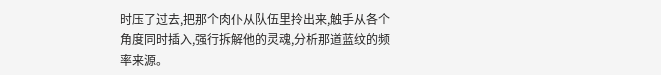时压了过去,把那个肉仆从队伍里拎出来,触手从各个角度同时插入,强行拆解他的灵魂,分析那道蓝纹的频率来源。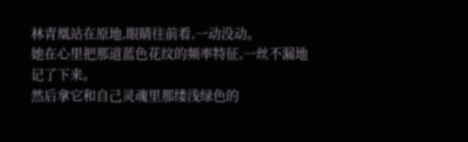林青凰站在原地,眼睛往前看,一动没动。
她在心里把那道蓝色花纹的频率特征,一丝不漏地记了下来。
然后拿它和自己灵魂里那缕浅绿色的